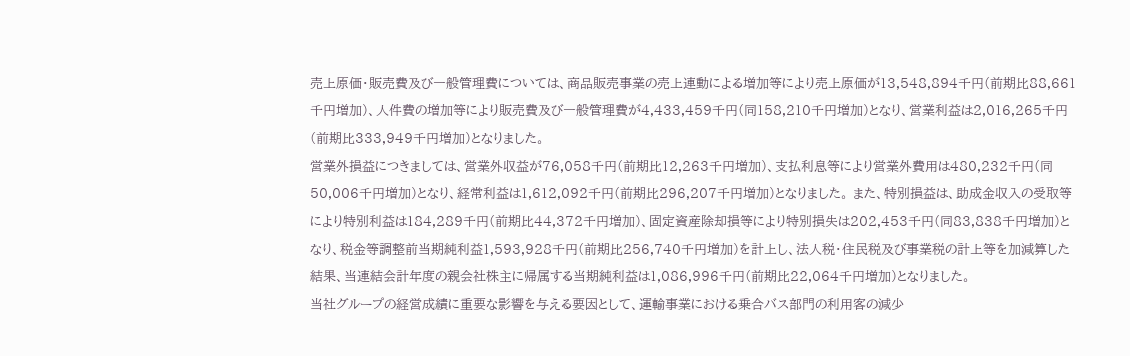売上原価・販売費及び一般管理費については、商品販売事業の売上連動による増加等により売上原価が13,548,894千円(前期比88,661千円増加)、人件費の増加等により販売費及び一般管理費が4,433,459千円(同158,210千円増加)となり、営業利益は2,016,265千円(前期比333,949千円増加)となりました。
営業外損益につきましては、営業外収益が76,058千円(前期比12,263千円増加)、支払利息等により営業外費用は480,232千円(同50,006千円増加)となり、経常利益は1,612,092千円(前期比296,207千円増加)となりました。 また、特別損益は、助成金収入の受取等により特別利益は184,289千円(前期比44,372千円増加)、固定資産除却損等により特別損失は202,453千円(同83,838千円増加)となり、税金等調整前当期純利益1,593,928千円(前期比256,740千円増加)を計上し、法人税・住民税及び事業税の計上等を加減算した結果、当連結会計年度の親会社株主に帰属する当期純利益は1,086,996千円(前期比22,064千円増加)となりました。
当社グループの経営成績に重要な影響を与える要因として、運輸事業における乗合バス部門の利用客の減少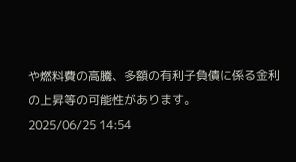や燃料費の高騰、多額の有利子負債に係る金利の上昇等の可能性があります。
2025/06/25 14:54